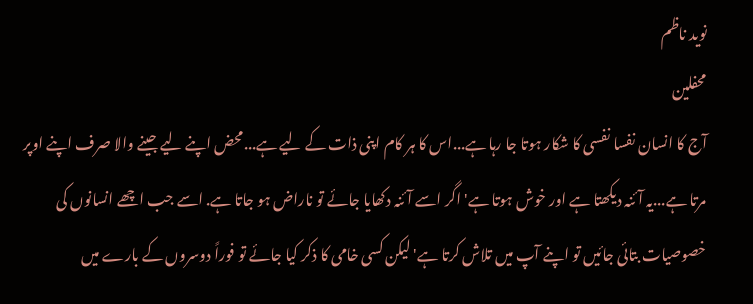نوید ناظم
محفلین
آج کا انسان نفسا نفسی کا شکار ہوتا جا رہا ہے...اس کا ہر کام اپنی ذات کے لیے ہے...محض اپنے لیے جینے والا صرف اپنے اوپر مرتا ہے...یہ آئنہ دیکھتا ہے اور خوش ہوتا ہے' اگر اسے آئنہ دکھایا جائے تو ناراض ہو جاتا ہے. اسے جب اچھے انسانوں کی خصوصیات بتائی جائیں تو اپنے آپ میں تلاش کرتا ہے' لیکن کسی خامی کا ذکر کیا جائے تو فوراً دوسروں کے بارے میں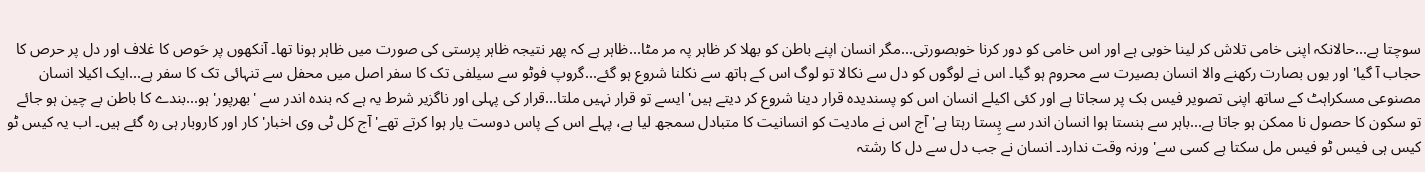سوچتا ہے...حالانکہ اپنی خامی تلاش کر لینا خوبی ہے اور اس خامی کو دور کرنا خوبصورتی...مگر انسان اپنے باطن کو بھلا کر ظاہر پہ مر مٹا...ظاہر ہے کہ پھر نتیجہ ظاہر پرستی کی صورت میں ظاہر ہونا تھا۔ آنکھوں پر حَوص کا غلاف اور دل پر حرص کا حجاب آ گیا' اور یوں بصارت رکھنے والا انسان بصیرت سے محروم ہو گیا۔ اس نے لوگوں کو دل سے نکالا تو لوگ اس کے ہاتھ سے نکلنا شروع ہو گئے...گروپ فوٹو سے سیلفی تک کا سفر اصل میں محفل سے تنہائی تک کا سفر ہے...ایک اکیلا انسان مصنوعی مسکراہٹ کے ساتھ اپنی تصویر فیس بک پر سجاتا ہے اور کئی اکیلے انسان اس کو پسندیدہ قرار دینا شروع کر دیتے ہیں' ایسے تو قرار نہیں ملتا...قرار کی پہلی اور ناگزیر شرط یہ ہے کہ بندہ اندر سے 'بھرپور' ہو...بندے کا باطن بے چین ہو جائے تو سکون کا حصول نا ممکن ہو جاتا ہے...باہر سے ہنستا ہوا انسان اندر سے پِستا رہتا ہے' آج اس نے مادیت کو انسانیت کا متبادل سمجھ لیا ہے، پہلے اس کے پاس دوست یار ہوا کرتے تھے' آج کل ٹی وی اخبار' کار اور کاروبار ہی رہ گئے ہیں۔ اب یہ کیس ٹو کیس ہی فیس ٹو فیس مل سکتا ہے کسی سے' ورنہ وقت ندارد۔ انسان نے جب دل سے دل کا رشتہ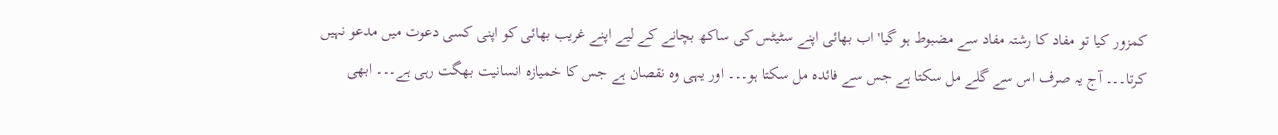کمزور کیا تو مفاد کا رشتہ مفاد سے مضبوط ہو گیا' اب بھائی اپنے سٹیٹس کی ساکھ بچانے کے لیے اپنے غریب بھائی کو اپنی کسی دعوت میں مدعو نہیں کرتا۔۔۔ آج یہ صرف اس سے گلے مل سکتا ہے جس سے فائدہ مل سکتا ہو۔۔۔ اور یہی وہ نقصان ہے جس کا خمیازہ انسانیت بھگت رہی ہے۔۔۔ ابھی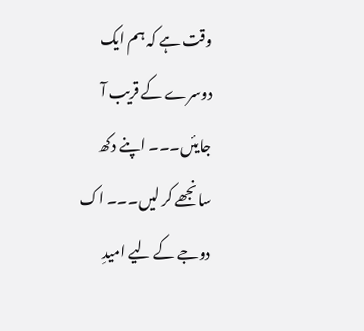وقت ہے کہ ہم ایک دوسرے کے قریب آ جایئں۔۔۔ اپنے دکھ سانجھے کر لیں۔۔۔ اک دوجے کے لیے امیدِ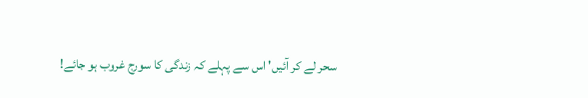سحر لے کر آئیں' اس سے پہلے کہ زندگی کا سورج غروب ہو جائے!